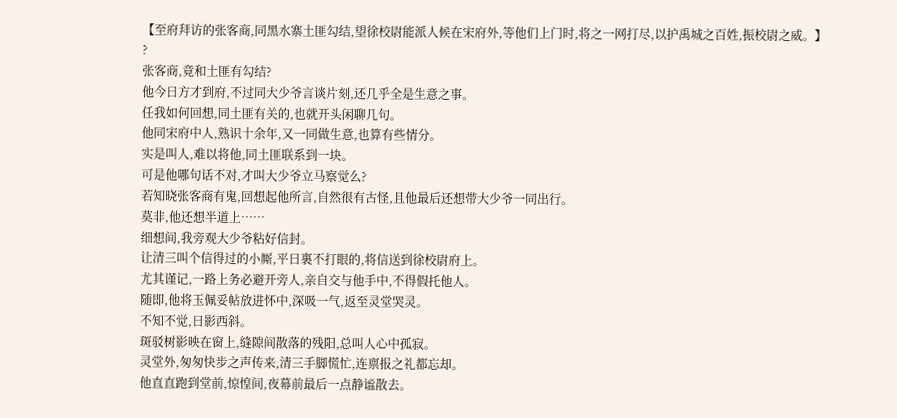【至府拜访的张客商,同黑水寨土匪勾结,望徐校尉能派人候在宋府外,等他们上门时,将之一网打尽,以护禹城之百姓,振校尉之威。】
?
张客商,竟和土匪有勾结?
他今日方才到府,不过同大少爷言谈片刻,还几乎全是生意之事。
任我如何回想,同土匪有关的,也就开头闲聊几句。
他同宋府中人,熟识十余年,又一同做生意,也算有些情分。
实是叫人,难以将他,同土匪联系到一块。
可是他哪句话不对,才叫大少爷立马察觉么?
若知晓张客商有鬼,回想起他所言,自然很有古怪,且他最后还想带大少爷一同出行。
莫非,他还想半道上……
细想间,我旁观大少爷粘好信封。
让清三叫个信得过的小厮,平日裏不打眼的,将信送到徐校尉府上。
尤其谨记,一路上务必避开旁人,亲自交与他手中,不得假托他人。
随即,他将玉佩妥帖放进怀中,深吸一气,返至灵堂哭灵。
不知不觉,日影西斜。
斑驳树影映在窗上,缝隙间散落的残阳,总叫人心中孤寂。
灵堂外,匆匆快步之声传来,清三手脚慌忙,连禀报之礼都忘却。
他直直跑到堂前,惊惶间,夜幕前最后一点静谧散去。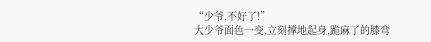“少爷,不好了!”
大少爷面色一变,立刻撑地起身,跪麻了的膝弯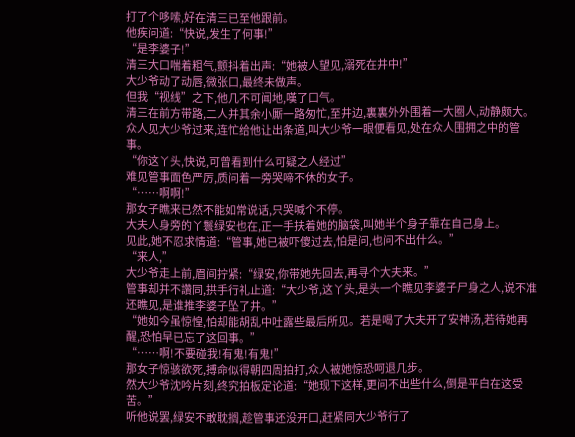打了个哆嗦,好在清三已至他跟前。
他疾问道:“快说,发生了何事!”
“是李婆子!”
清三大口喘着粗气,颤抖着出声:“她被人望见,溺死在井中!”
大少爷动了动唇,微张口,最终未做声。
但我“视线”之下,他几不可闻地,嘆了口气。
清三在前方带路,二人并其余小厮一路匆忙,至井边,裏裏外外围着一大圈人,动静颇大。
众人见大少爷过来,连忙给他让出条道,叫大少爷一眼便看见,处在众人围拥之中的管事。
“你这丫头,快说,可曾看到什么可疑之人经过”
难见管事面色严厉,质问着一旁哭啼不休的女子。
“……啊啊!”
那女子瞧来已然不能如常说话,只哭喊个不停。
大夫人身旁的丫鬟绿安也在,正一手扶着她的脑袋,叫她半个身子靠在自己身上。
见此,她不忍求情道:“管事,她已被吓傻过去,怕是问,也问不出什么。”
“来人,”
大少爷走上前,眉间拧紧:“绿安,你带她先回去,再寻个大夫来。”
管事却并不讚同,拱手行礼止道:“大少爷,这丫头,是头一个瞧见李婆子尸身之人,说不准还瞧见,是谁推李婆子坠了井。”
“她如今虽惊惶,怕却能胡乱中吐露些最后所见。若是喝了大夫开了安神汤,若待她再醒,恐怕早已忘了这回事。”
“……啊!不要碰我!有鬼!有鬼!”
那女子惊骇欲死,搏命似得朝四周拍打,众人被她惊恐呵退几步。
然大少爷沈吟片刻,终究拍板定论道:“她现下这样,更问不出些什么,倒是平白在这受苦。”
听他说罢,绿安不敢耽搁,趁管事还没开口,赶紧同大少爷行了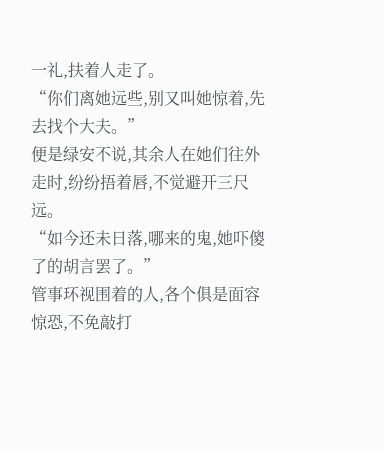一礼,扶着人走了。
“你们离她远些,别又叫她惊着,先去找个大夫。”
便是绿安不说,其余人在她们往外走时,纷纷捂着唇,不觉避开三尺远。
“如今还未日落,哪来的鬼,她吓傻了的胡言罢了。”
管事环视围着的人,各个俱是面容惊恐,不免敲打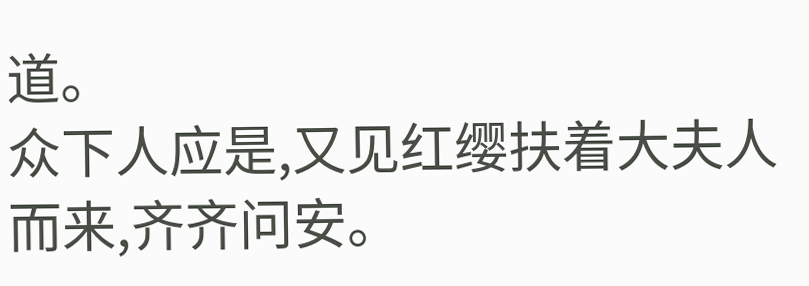道。
众下人应是,又见红缨扶着大夫人而来,齐齐问安。